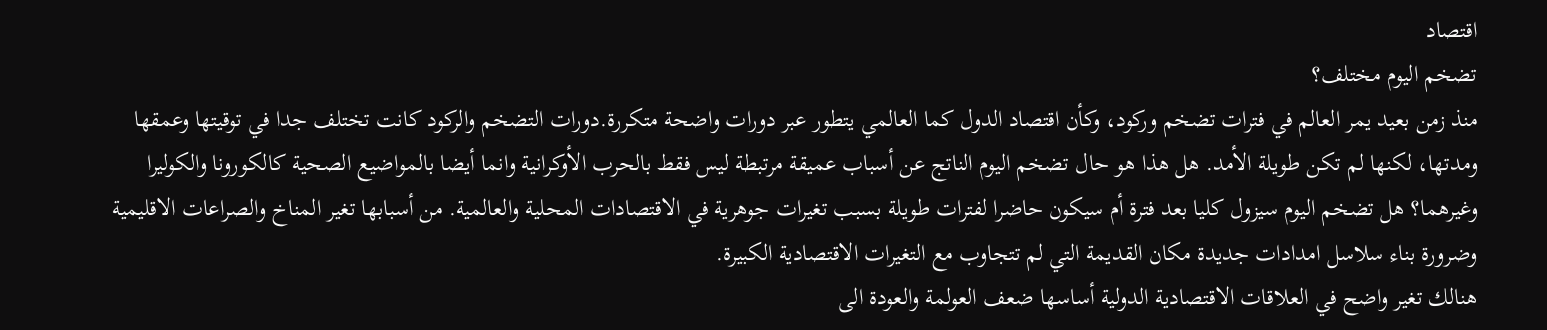اقتصاد
تضخم اليوم مختلف؟
منذ زمن بعيد يمر العالم في فترات تضخم وركود، وكأن اقتصاد الدول كما العالمي يتطور عبر دورات واضحة متكررة.دورات التضخم والركود كانت تختلف جدا في توقيتها وعمقها ومدتها، لكنها لم تكن طويلة الأمد. هل هذا هو حال تضخم اليوم الناتج عن أسباب عميقة مرتبطة ليس فقط بالحرب الأوكرانية وانما أيضا بالمواضيع الصحية كالكورونا والكوليرا وغيرهما؟ هل تضخم اليوم سيزول كليا بعد فترة أم سيكون حاضرا لفترات طويلة بسبب تغيرات جوهرية في الاقتصادات المحلية والعالمية. من أسبابها تغير المناخ والصراعات الاقليمية وضرورة بناء سلاسل امدادات جديدة مكان القديمة التي لم تتجاوب مع التغيرات الاقتصادية الكبيرة.
هنالك تغير واضح في العلاقات الاقتصادية الدولية أساسها ضعف العولمة والعودة الى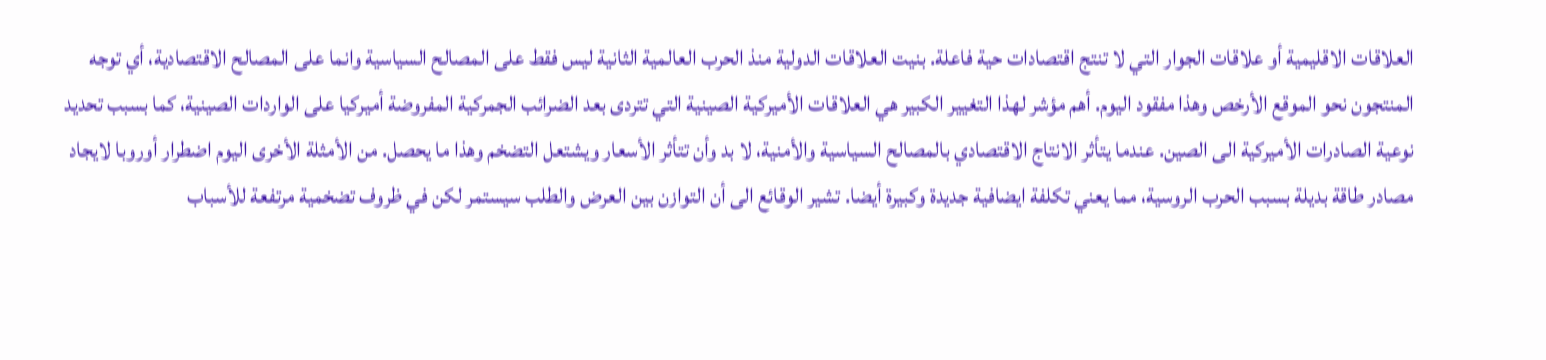العلاقات الاقليمية أو علاقات الجوار التي لا تنتج اقتصادات حية فاعلة. بنيت العلاقات الدولية منذ الحرب العالمية الثانية ليس فقط على المصالح السياسية وانما على المصالح الاقتصادية، أي توجه المنتجون نحو الموقع الأرخص وهذا مفقود اليوم. أهم مؤشر لهذا التغيير الكبير هي العلاقات الأميركية الصينية التي تتردى بعد الضرائب الجمركية المفروضة أميركيا على الواردات الصينية، كما بسبب تحديد نوعية الصادرات الأميركية الى الصين. عندما يتأثر الانتاج الاقتصادي بالمصالح السياسية والأمنية، لا بد وأن تتأثر الأسعار ويشتعل التضخم وهذا ما يحصل. من الأمثلة الأخرى اليوم اضطرار أوروبا لايجاد مصادر طاقة بديلة بسبب الحرب الروسية، مما يعني تكلفة ايضافية جديدة وكبيرة أيضا. تشير الوقائع الى أن التوازن بين العرض والطلب سيستمر لكن في ظروف تضخمية مرتفعة للأسباب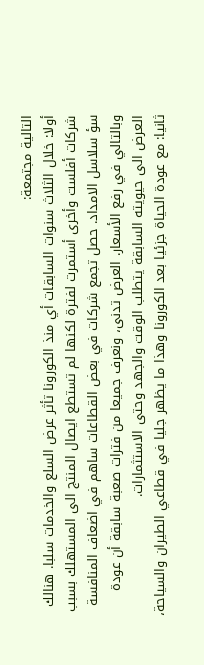التالية مجتمعة:
أولا: خلال الثلاث سنوات السابقات أي منذ الكورونا تأثر عرض السلع والخدمات سلبا. هنالك شركات أفلست وأخرى أستمرت لفترة لكنها لم تستطع ايصال المنتج الى المستهلك بسبب سؤ سلاسل الامداد. حصل تجمع شركات في بعض القطاعات ساهم في اضعاف المنافسة وبالتالي في رفع الأسعار. العرض تدنى، ونعرف جميعا من فترات صعبة سابقة أن عودة العرض الى حيويته السابقة يتطلب الوقت والجهد وحتى الاستثمارات.
ثانيا: مع عودة الحياة جزئيا بعد الكورونا وهذا ما يظهر جليا في قطاعي الطيران والسياحة،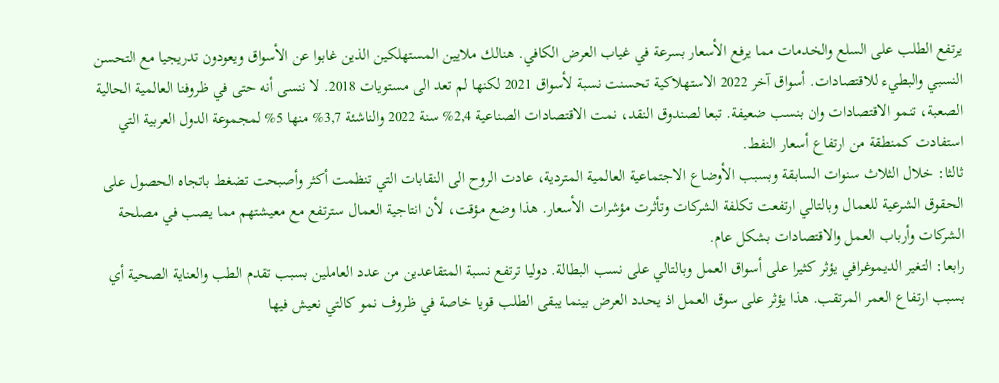يرتفع الطلب على السلع والخدمات مما يرفع الأسعار بسرعة في غياب العرض الكافي. هنالك ملايين المستهلكين الذين غابوا عن الأسواق ويعودون تدريجيا مع التحسن النسبي والبطيء للاقتصادات. أسواق آخر 2022 الاستهلاكية تحسنت نسبة لأسواق 2021 لكنها لم تعد الى مستويات 2018. لا ننسى أنه حتى في ظروفنا العالمية الحالية الصعبة، تنمو الاقتصادات وان بنسب ضعيفة. تبعا لصندوق النقد، نمت الاقتصادات الصناعية 2,4% سنة 2022 والناشئة 3,7% منها 5% لمجموعة الدول العربية التي استفادت كمنطقة من ارتفاع أسعار النفط.
ثالثا: خلال الثلاث سنوات السابقة وبسبب الأوضاع الاجتماعية العالمية المتردية، عادت الروح الى النقابات التي تنظمت أكثر وأصبحت تضغط باتجاه الحصول على الحقوق الشرعية للعمال وبالتالي ارتفعت تكلفة الشركات وتأثرت مؤشرات الأسعار. هذا وضع مؤقت، لأن انتاجية العمال سترتفع مع معيشتهم مما يصب في مصلحة الشركات وأرباب العمل والاقتصادات بشكل عام.
رابعا: التغير الديموغرافي يؤثر كثيرا على أسواق العمل وبالتالي على نسب البطالة. دوليا ترتفع نسبة المتقاعدين من عدد العاملين بسبب تقدم الطب والعناية الصحية أي بسبب ارتفاع العمر المرتقب. هذا يؤثر على سوق العمل اذ يحدد العرض بينما يبقى الطلب قويا خاصة في ظروف نمو كالتي نعيش فيها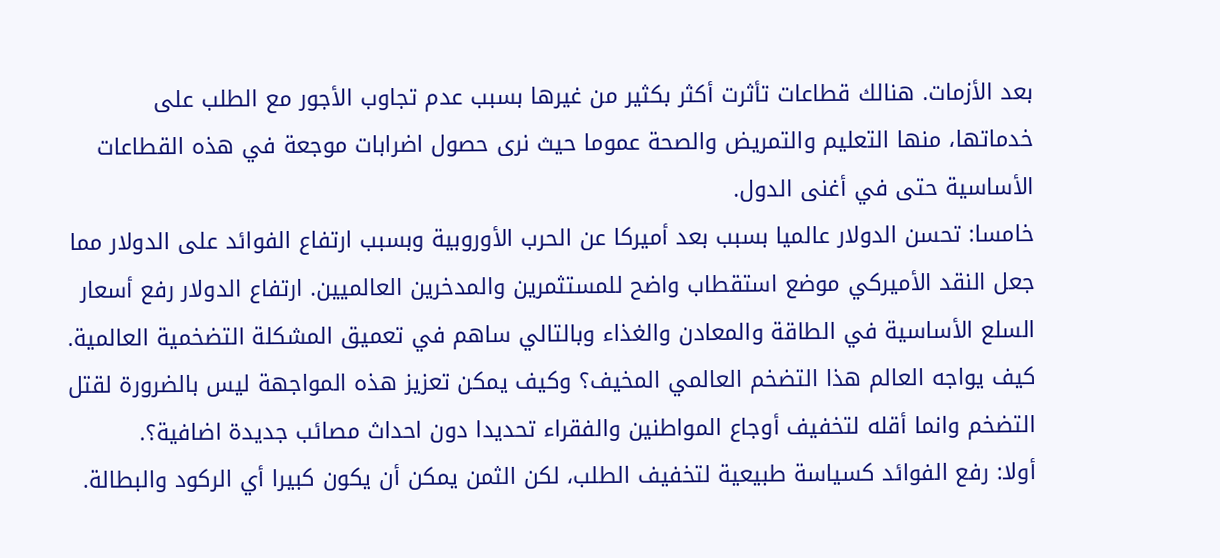بعد الأزمات. هنالك قطاعات تأثرت أكثر بكثير من غيرها بسبب عدم تجاوب الأجور مع الطلب على خدماتها، منها التعليم والتمريض والصحة عموما حيث نرى حصول اضرابات موجعة في هذه القطاعات الأساسية حتى في أغنى الدول.
خامسا: تحسن الدولار عالميا بسبب بعد أميركا عن الحرب الأوروبية وبسبب ارتفاع الفوائد على الدولار مما جعل النقد الأميركي موضع استقطاب واضح للمستثمرين والمدخرين العالميين. ارتفاع الدولار رفع أسعار السلع الأساسية في الطاقة والمعادن والغذاء وبالتالي ساهم في تعميق المشكلة التضخمية العالمية.
كيف يواجه العالم هذا التضخم العالمي المخيف؟ وكيف يمكن تعزيز هذه المواجهة ليس بالضرورة لقتل التضخم وانما أقله لتخفيف أوجاع المواطنين والفقراء تحديدا دون احداث مصائب جديدة اضافية؟.
أولا: رفع الفوائد كسياسة طبيعية لتخفيف الطلب، لكن الثمن يمكن أن يكون كبيرا أي الركود والبطالة.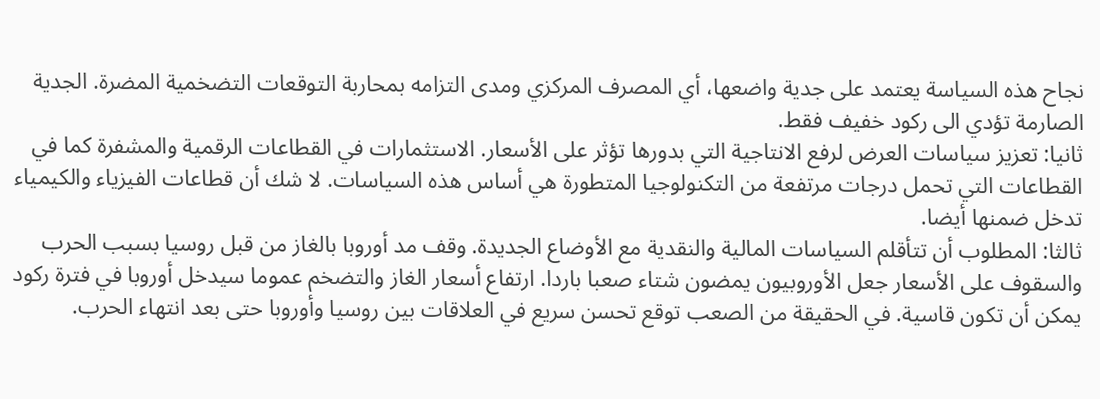نجاح هذه السياسة يعتمد على جدية واضعها، أي المصرف المركزي ومدى التزامه بمحاربة التوقعات التضخمية المضرة. الجدية الصارمة تؤدي الى ركود خفيف فقط.
ثانيا: تعزيز سياسات العرض لرفع الانتاجية التي بدورها تؤثر على الأسعار. الاستثمارات في القطاعات الرقمية والمشفرة كما في القطاعات التي تحمل درجات مرتفعة من التكنولوجيا المتطورة هي أساس هذه السياسات. لا شك أن قطاعات الفيزياء والكيمياء تدخل ضمنها أيضا.
ثالثا: المطلوب أن تتأقلم السياسات المالية والنقدية مع الأوضاع الجديدة. وقف مد أوروبا بالغاز من قبل روسيا بسبب الحرب والسقوف على الأسعار جعل الأوروبيون يمضون شتاء صعبا باردا. ارتفاع أسعار الغاز والتضخم عموما سيدخل أوروبا في فترة ركود يمكن أن تكون قاسية. في الحقيقة من الصعب توقع تحسن سريع في العلاقات بين روسيا وأوروبا حتى بعد انتهاء الحرب.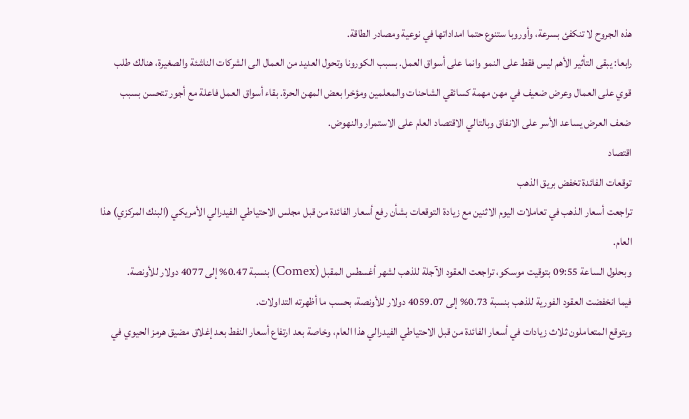هذه الجروح لا تنكفئ بسرعة، وأوروبا ستنوع حتما امداداتها في نوعية ومصادر الطاقة.
رابعا: يبقى التأثير الأهم ليس فقط على النمو وانما على أسواق العمل. بسبب الكورونا وتحول العديد من العمال الى الشركات الناشئة والصغيرة، هنالك طلب قوي على العمال وعرض ضعيف في مهن مهمة كسائقي الشاحنات والمعلمين ومؤخرا بعض المهن الحرة. بقاء أسواق العمل فاعلة مع أجور تتحسن بسبب ضعف العرض يساعد الأسر على الانفاق وبالتالي الاقتصاد العام على الاستمرار والنهوض.
اقتصاد
توقعات الفائدة تخفض بريق الذهب
تراجعت أسعار الذهب في تعاملات اليوم الاثنين مع زيادة التوقعات بشأن رفع أسعار الفائدة من قبل مجلس الاحتياطي الفيدرالي الأمريكي (البنك المركزي) هذا العام.
وبحلول الساعة 09:55 بتوقيت موسكو، تراجعت العقود الآجلة للذهب لشهر أغسطس المقبل (Comex) بنسبة 0.47% إلى 4077 دولار للأونصة.
فيما انخفضت العقود الفورية للذهب بنسبة 0.73% إلى 4059.07 دولار للأونصة، بحسب ما أظهرته التداولات.
ويتوقع المتعاملون ثلاث زيادات في أسعار الفائدة من قبل الاحتياطي الفيدرالي هذا العام، وخاصة بعد ارتفاع أسعار النفط بعد إغلاق مضيق هرمز الحيوي في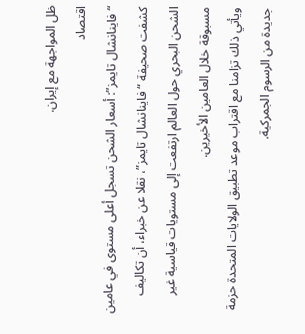ظل المواجهة مع إيران.
اقتصاد
“فاينانشال تايمز”: أسعار الشحن تسجل أعلى مستوى في عامين
كشفت صحيفة “فاينانشال تايمز”، نقلا عن خبراء، أن تكاليف الشحن البحري حول العالم ارتفعت إلى مستويات قياسية غير مسبوقة خلال العامين الأخيرين.
ويأتي ذلك تزامنا مع اقتراب موعد تطبيق الولايات المتحدة حزمة جديدة من الرسوم الجمركية.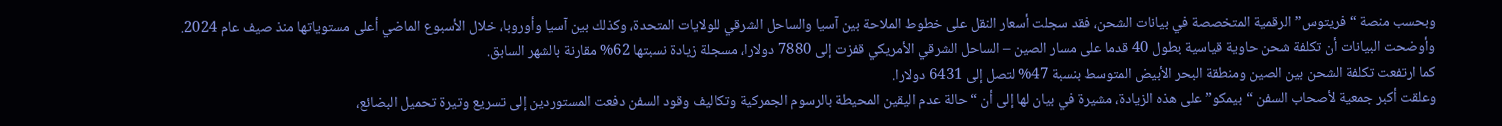وبحسب منصة “فريتوس” الرقمية المتخصصة في بيانات الشحن، فقد سجلت أسعار النقل على خطوط الملاحة بين آسيا والساحل الشرقي للولايات المتحدة، وكذلك بين آسيا وأوروبا، خلال الأسبوع الماضي أعلى مستوياتها منذ صيف عام 2024.
وأوضحت البيانات أن تكلفة شحن حاوية قياسية بطول 40 قدما على مسار الصين – الساحل الشرقي الأمريكي قفزت إلى 7880 دولارا، مسجلة زيادة نسبتها 62% مقارنة بالشهر السابق.
كما ارتفعت تكلفة الشحن بين الصين ومنطقة البحر الأبيض المتوسط بنسبة 47% لتصل إلى 6431 دولارا.
وعلقت أكبر جمعية لأصحاب السفن “بيمكو” على هذه الزيادة، مشيرة في بيان لها إلى أن “حالة عدم اليقين المحيطة بالرسوم الجمركية وتكاليف وقود السفن دفعت المستوردين إلى تسريع وتيرة تحميل البضائع،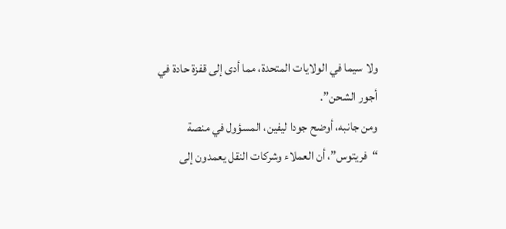ولا سيما في الولايات المتحدة، مما أدى إلى قفزة حادة في أجور الشحن”.
ومن جانبه، أوضح جودا ليفين، المسؤول في منصة “فريتوس”، أن العملاء وشركات النقل يعمدون إلى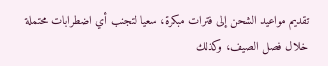تقديم مواعيد الشحن إلى فترات مبكرة، سعيا لتجنب أي اضطرابات محتملة خلال فصل الصيف، وكذلك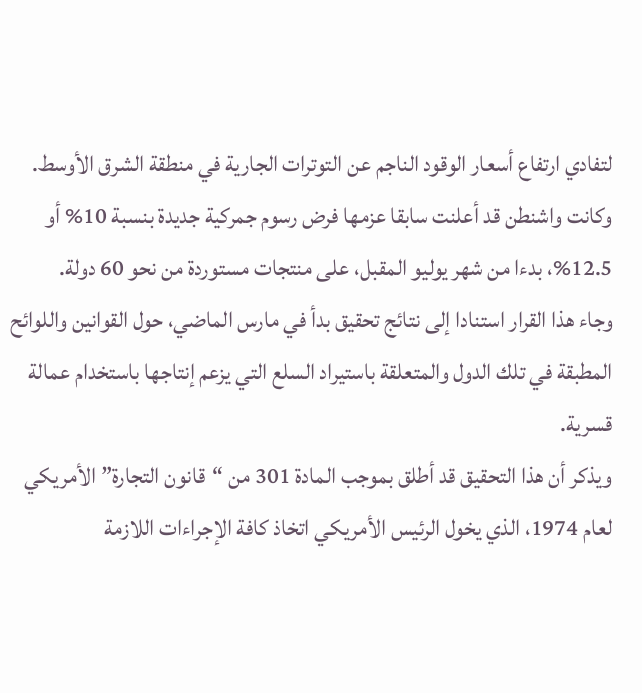لتفادي ارتفاع أسعار الوقود الناجم عن التوترات الجارية في منطقة الشرق الأوسط.
وكانت واشنطن قد أعلنت سابقا عزمها فرض رسوم جمركية جديدة بنسبة 10% أو 12.5%، بدءا من شهر يوليو المقبل، على منتجات مستوردة من نحو 60 دولة.
وجاء هذا القرار استنادا إلى نتائج تحقيق بدأ في مارس الماضي، حول القوانين واللوائح المطبقة في تلك الدول والمتعلقة باستيراد السلع التي يزعم إنتاجها باستخدام عمالة قسرية.
ويذكر أن هذا التحقيق قد أطلق بموجب المادة 301 من “قانون التجارة” الأمريكي لعام 1974، الذي يخول الرئيس الأمريكي اتخاذ كافة الإجراءات اللازمة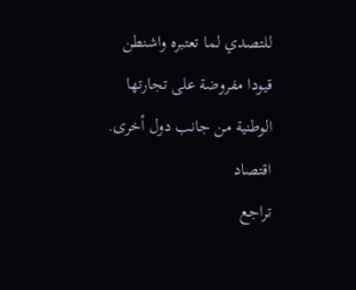للتصدي لما تعتبره واشنطن قيودا مفروضة على تجارتها الوطنية من جانب دول أخرى.
اقتصاد
تراجع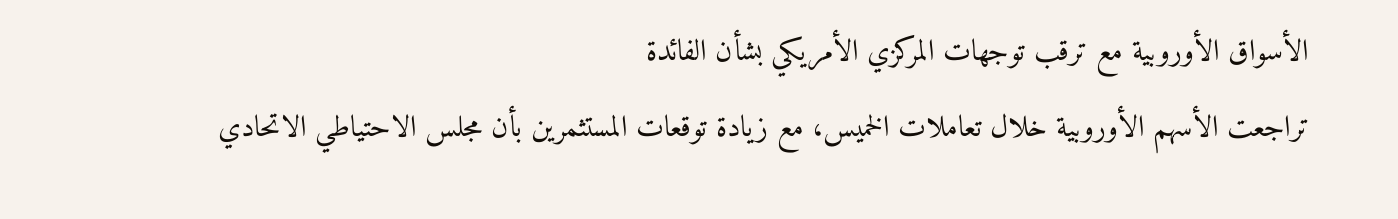الأسواق الأوروبية مع ترقب توجهات المركزي الأمريكي بشأن الفائدة
تراجعت الأسهم الأوروبية خلال تعاملات الخميس، مع زيادة توقعات المستثمرين بأن مجلس الاحتياطي الاتحادي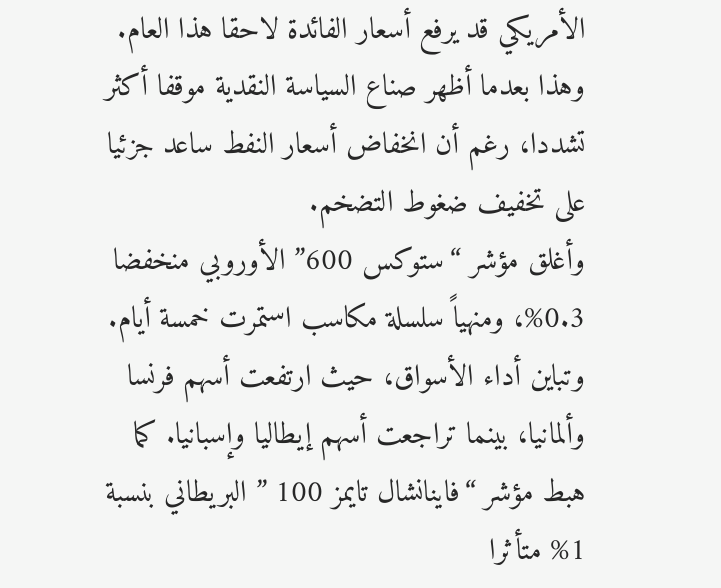الأمريكي قد يرفع أسعار الفائدة لاحقا هذا العام.
وهذا بعدما أظهر صناع السياسة النقدية موقفا أكثر تشددا، رغم أن انخفاض أسعار النفط ساعد جزئيا على تخفيف ضغوط التضخم.
وأغلق مؤشر “ستوكس 600” الأوروبي منخفضا 0.3%، ومنهياً سلسلة مكاسب استمرت خمسة أيام. وتباين أداء الأسواق، حيث ارتفعت أسهم فرنسا وألمانيا، بينما تراجعت أسهم إيطاليا وإسبانيا. كما هبط مؤشر “فاينانشال تايمز 100 ” البريطاني بنسبة 1% متأثرا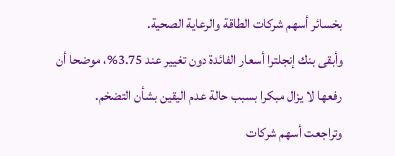بخسائر أسهم شركات الطاقة والرعاية الصحية.
وأبقى بنك إنجلترا أسعار الفائدة دون تغيير عند 3.75%، موضحا أن رفعها لا يزال مبكرا بسبب حالة عدم اليقين بشأن التضخم.
وتراجعت أسهم شركات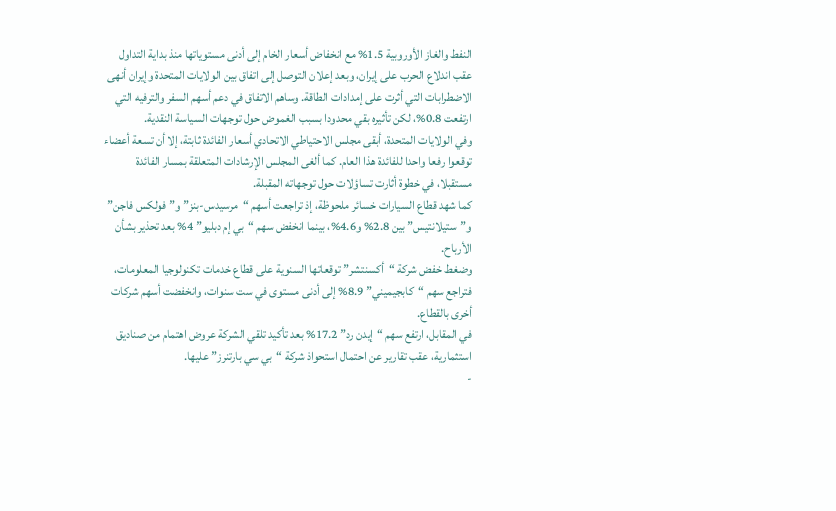النفط والغاز الأوروبية 1.5% مع انخفاض أسعار الخام إلى أدنى مستوياتها منذ بداية التداول عقب اندلاع الحرب على إيران، وبعد إعلان التوصل إلى اتفاق بين الولايات المتحدة وإيران أنهى الاضطرابات التي أثرت على إمدادات الطاقة. وساهم الاتفاق في دعم أسهم السفر والترفيه التي ارتفعت 0.8%، لكن تأثيره بقي محدودا بسبب الغموض حول توجهات السياسة النقدية.
وفي الولايات المتحدة، أبقى مجلس الاحتياطي الاتحادي أسعار الفائدة ثابتة، إلا أن تسعة أعضاء توقعوا رفعا واحدا للفائدة هذا العام. كما ألغى المجلس الإرشادات المتعلقة بمسار الفائدة مستقبلا، في خطوة أثارت تساؤلات حول توجهاته المقبلة.
كما شهد قطاع السيارات خسائر ملحوظة، إذ تراجعت أسهم “مرسيدس-بنز” و”فولكس فاجن” و”ستيلانتيس” بين 2.8% و4.6%، بينما انخفض سهم “بي إم دبليو” 4% بعد تحذير بشأن الأرباح.
وضغط خفض شركة “أكسنتشر” توقعاتها السنوية على قطاع خدمات تكنولوجيا المعلومات، فتراجع سهم “كابجيميني” 8.9% إلى أدنى مستوى في ست سنوات، وانخفضت أسهم شركات أخرى بالقطاع.
في المقابل، ارتفع سهم “إيدن رد” 17.2% بعد تأكيد تلقي الشركة عروض اهتمام من صناديق استثمارية، عقب تقارير عن احتمال استحواذ شركة “بي سي بارتنرز” عليها.
-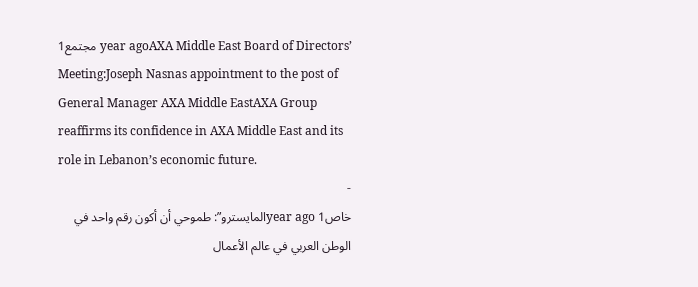مجتمع1 year agoAXA Middle East Board of Directors’ Meeting:Joseph Nasnas appointment to the post of General Manager AXA Middle EastAXA Group reaffirms its confidence in AXA Middle East and its role in Lebanon’s economic future.
-
خاص1 year agoالمايسترو”: طموحي أن أكون رقم واحد في الوطن العربي في عالم الأعمال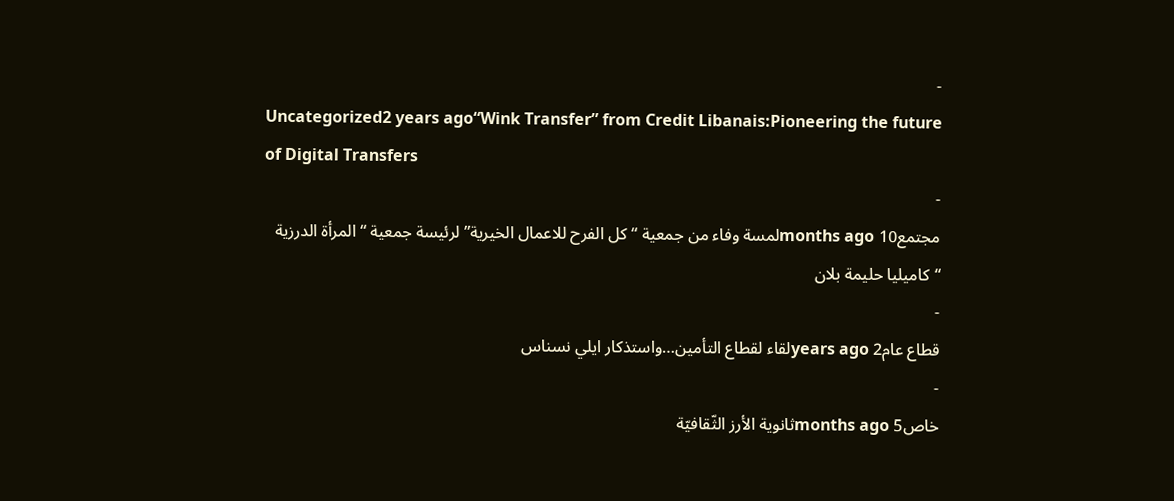-
Uncategorized2 years ago“Wink Transfer” from Credit Libanais:Pioneering the future of Digital Transfers
-
مجتمع10 months agoلمسة وفاء من جمعية “كل الفرح للاعمال الخيرية” لرئيسة جمعية “المرأة الدرزية “كاميليا حليمة بلان
-
قطاع عام2 years agoلقاء لقطاع التأمين…واستذكار ايلي نسناس
-
خاص5 months agoثانوية الأرز الثّقافيّة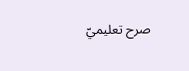صرح تعليميّ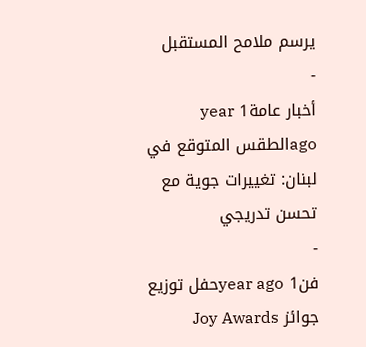يرسم ملامح المستقبل
-
أخبار عامة1 year agoالطقس المتوقع في لبنان: تغييرات جوية مع تحسن تدريجي
-
فن1 year agoحفل توزيع جوائز Joy Awards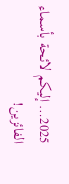2025… إليكم لائحة بأسماء الفائزين!